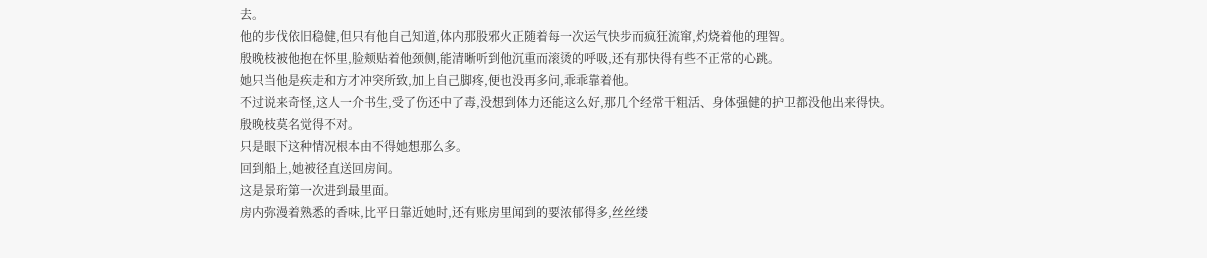去。
他的步伐依旧稳健,但只有他自己知道,体内那股邪火正随着每一次运气快步而疯狂流窜,灼烧着他的理智。
殷晚枝被他抱在怀里,脸颊贴着他颈侧,能清晰听到他沉重而滚烫的呼吸,还有那快得有些不正常的心跳。
她只当他是疾走和方才冲突所致,加上自己脚疼,便也没再多问,乖乖靠着他。
不过说来奇怪,这人一介书生,受了伤还中了毒,没想到体力还能这么好,那几个经常干粗活、身体强健的护卫都没他出来得快。
殷晚枝莫名觉得不对。
只是眼下这种情况根本由不得她想那么多。
回到船上,她被径直送回房间。
这是景珩第一次进到最里面。
房内弥漫着熟悉的香味,比平日靠近她时,还有账房里闻到的要浓郁得多,丝丝缕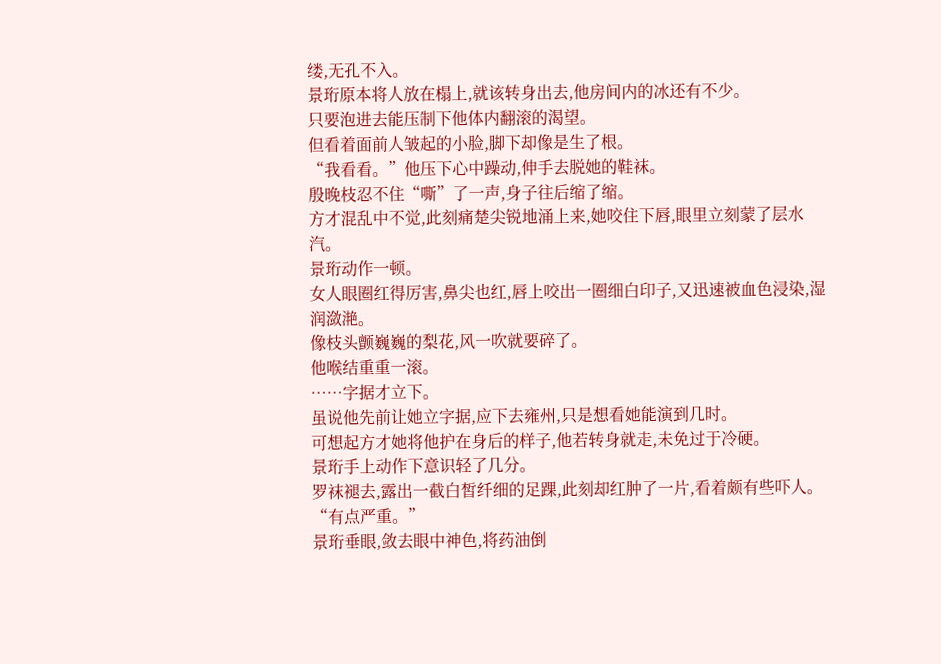缕,无孔不入。
景珩原本将人放在榻上,就该转身出去,他房间内的冰还有不少。
只要泡进去能压制下他体内翻滚的渴望。
但看着面前人皱起的小脸,脚下却像是生了根。
“我看看。”他压下心中躁动,伸手去脱她的鞋袜。
殷晚枝忍不住“嘶”了一声,身子往后缩了缩。
方才混乱中不觉,此刻痛楚尖锐地涌上来,她咬住下唇,眼里立刻蒙了层水汽。
景珩动作一顿。
女人眼圈红得厉害,鼻尖也红,唇上咬出一圈细白印子,又迅速被血色浸染,湿润潋滟。
像枝头颤巍巍的梨花,风一吹就要碎了。
他喉结重重一滚。
……字据才立下。
虽说他先前让她立字据,应下去雍州,只是想看她能演到几时。
可想起方才她将他护在身后的样子,他若转身就走,未免过于冷硬。
景珩手上动作下意识轻了几分。
罗袜褪去,露出一截白皙纤细的足踝,此刻却红肿了一片,看着颇有些吓人。
“有点严重。”
景珩垂眼,敛去眼中神色,将药油倒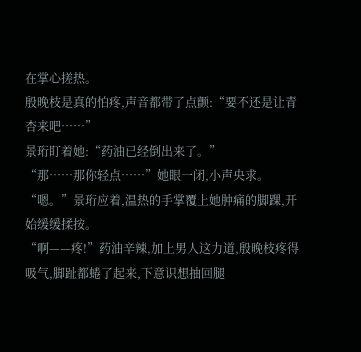在掌心搓热。
殷晚枝是真的怕疼,声音都带了点颤:“要不还是让青杏来吧……”
景珩盯着她:“药油已经倒出来了。”
“那……那你轻点……”她眼一闭,小声央求。
“嗯。”景珩应着,温热的手掌覆上她肿痛的脚踝,开始缓缓揉按。
“啊——疼!”药油辛辣,加上男人这力道,殷晚枝疼得吸气,脚趾都蜷了起来,下意识想抽回腿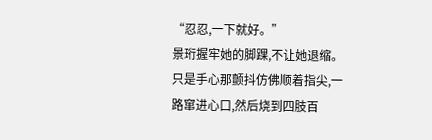“忍忍,一下就好。”
景珩握牢她的脚踝,不让她退缩。
只是手心那颤抖仿佛顺着指尖,一路窜进心口,然后烧到四肢百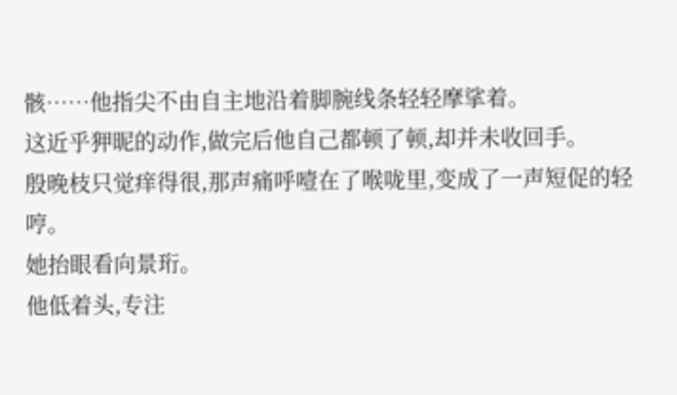骸……他指尖不由自主地沿着脚腕线条轻轻摩挲着。
这近乎狎昵的动作,做完后他自己都顿了顿,却并未收回手。
殷晚枝只觉痒得很,那声痛呼噎在了喉咙里,变成了一声短促的轻哼。
她抬眼看向景珩。
他低着头,专注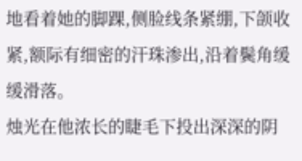地看着她的脚踝,侧脸线条紧绷,下颌收紧,额际有细密的汗珠渗出,沿着鬓角缓缓滑落。
烛光在他浓长的睫毛下投出深深的阴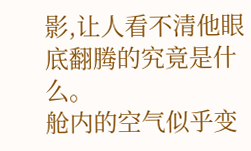影,让人看不清他眼底翻腾的究竟是什么。
舱内的空气似乎变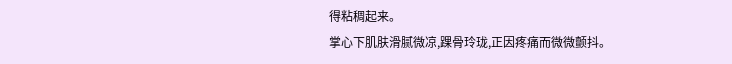得粘稠起来。
掌心下肌肤滑腻微凉,踝骨玲珑,正因疼痛而微微颤抖。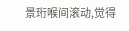景珩喉间滚动,觉得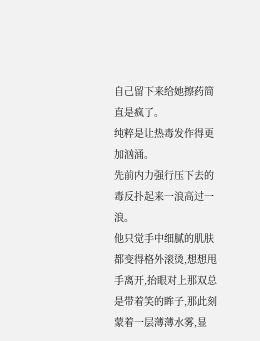自己留下来给她擦药简直是疯了。
纯粹是让热毒发作得更加汹涌。
先前内力强行压下去的毒反扑起来一浪高过一浪。
他只觉手中细腻的肌肤都变得格外滚烫,想想甩手离开,抬眼对上那双总是带着笑的眸子,那此刻蒙着一层薄薄水雾,显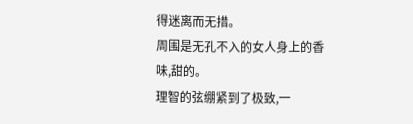得迷离而无措。
周围是无孔不入的女人身上的香味,甜的。
理智的弦绷紧到了极致,一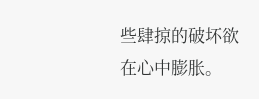些肆掠的破坏欲在心中膨胀。